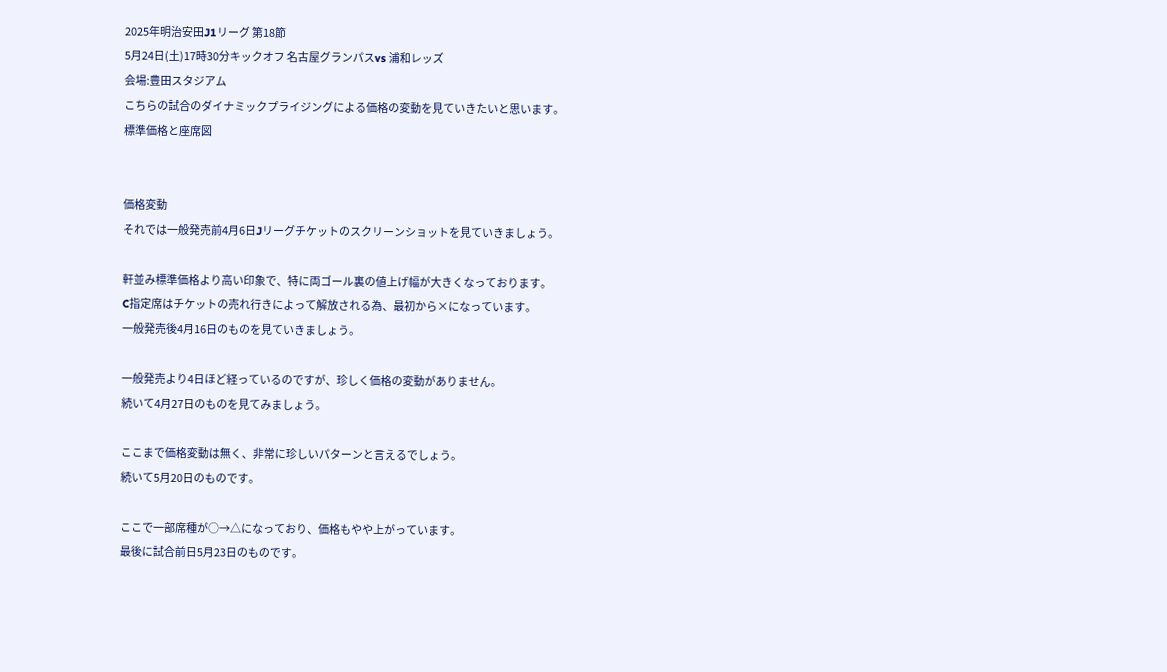2025年明治安田J1リーグ 第18節
5月24日(土)17時30分キックオフ 名古屋グランパスvs 浦和レッズ
会場:豊田スタジアム
こちらの試合のダイナミックプライジングによる価格の変動を見ていきたいと思います。
標準価格と座席図


価格変動
それでは一般発売前4月6日Jリーグチケットのスクリーンショットを見ていきましょう。

軒並み標準価格より高い印象で、特に両ゴール裏の値上げ幅が大きくなっております。
C指定席はチケットの売れ行きによって解放される為、最初から×になっています。
一般発売後4月16日のものを見ていきましょう。

一般発売より4日ほど経っているのですが、珍しく価格の変動がありません。
続いて4月27日のものを見てみましょう。

ここまで価格変動は無く、非常に珍しいパターンと言えるでしょう。
続いて5月20日のものです。

ここで一部席種が○→△になっており、価格もやや上がっています。
最後に試合前日5月23日のものです。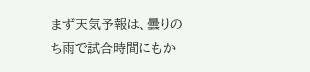まず天気予報は、曇りのち雨で試合時間にもか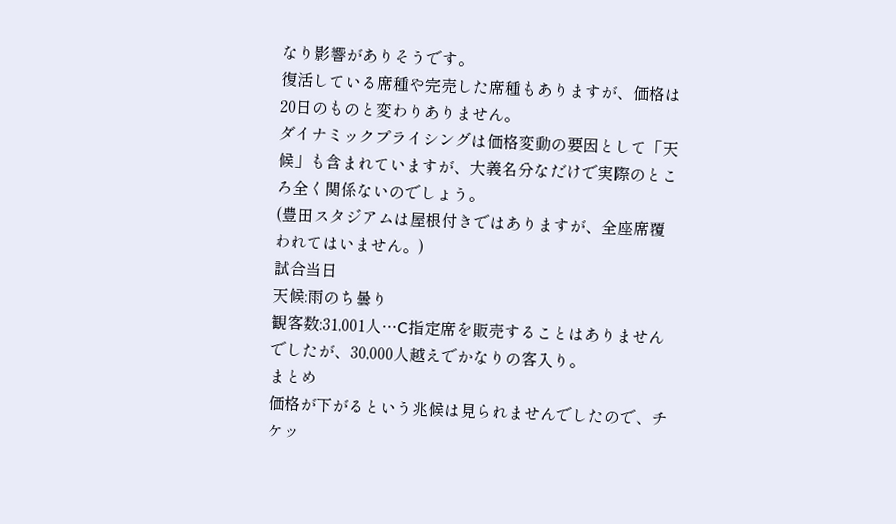なり影響がありそうです。
復活している席種や完売した席種もありますが、価格は20日のものと変わりありません。
ダイナミックプライシングは価格変動の要因として「天候」も含まれていますが、大義名分なだけで実際のところ全く関係ないのでしょう。
(豊田スタジアムは屋根付きではありますが、全座席覆われてはいません。)
試合当日
天候:雨のち曇り
観客数:31,001人…C指定席を販売することはありませんでしたが、30,000人越えでかなりの客入り。
まとめ
価格が下がるという兆候は見られませんでしたので、チケッ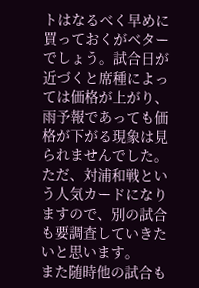トはなるべく早めに買っておくがベターでしょう。試合日が近づくと席種によっては価格が上がり、雨予報であっても価格が下がる現象は見られませんでした。
ただ、対浦和戦という人気カードになりますので、別の試合も要調査していきたいと思います。
また随時他の試合も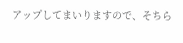アップしてまいりますので、そちら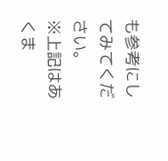も参考にしてみてください。
※上記はあくま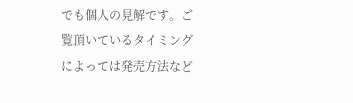でも個人の見解です。ご覧頂いているタイミングによっては発売方法など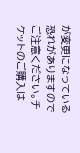が変更になっている恐れがありますのでご注意ください。チケットのご購入は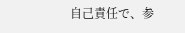自己責任で、参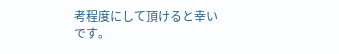考程度にして頂けると幸いです。